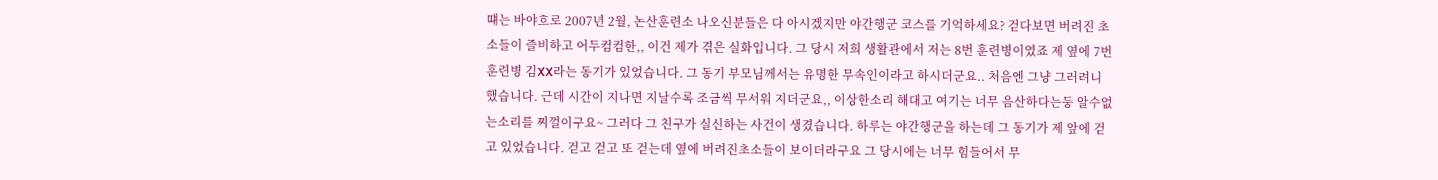떄는 바야흐로 2007년 2월, 논산훈련소 나오신분들은 다 아시겠지만 야간행군 코스를 기억하세요? 걷다보면 버려진 초소들이 즐비하고 어두컴컴한,, 이건 제가 겪은 실화입니다. 그 당시 저희 생활관에서 저는 8번 훈련병이였죠 제 옆에 7번 훈련병 김XX라는 동기가 있었습니다. 그 동기 부모님께서는 유명한 무속인이라고 하시더군요.. 처음엔 그냥 그러려니 했습니다. 근데 시간이 지나면 지날수록 조금씩 무서워 지더군요,, 이상한소리 해대고 여기는 너무 음산하다는둥 알수없는소리를 찌껄이구요~ 그러다 그 친구가 실신하는 사건이 생겼습니다. 하루는 야간행군을 하는데 그 동기가 제 앞에 걷고 있었습니다. 걷고 걷고 또 걷는데 옆에 버려진초소들이 보이더라구요 그 당시에는 너무 힘들어서 무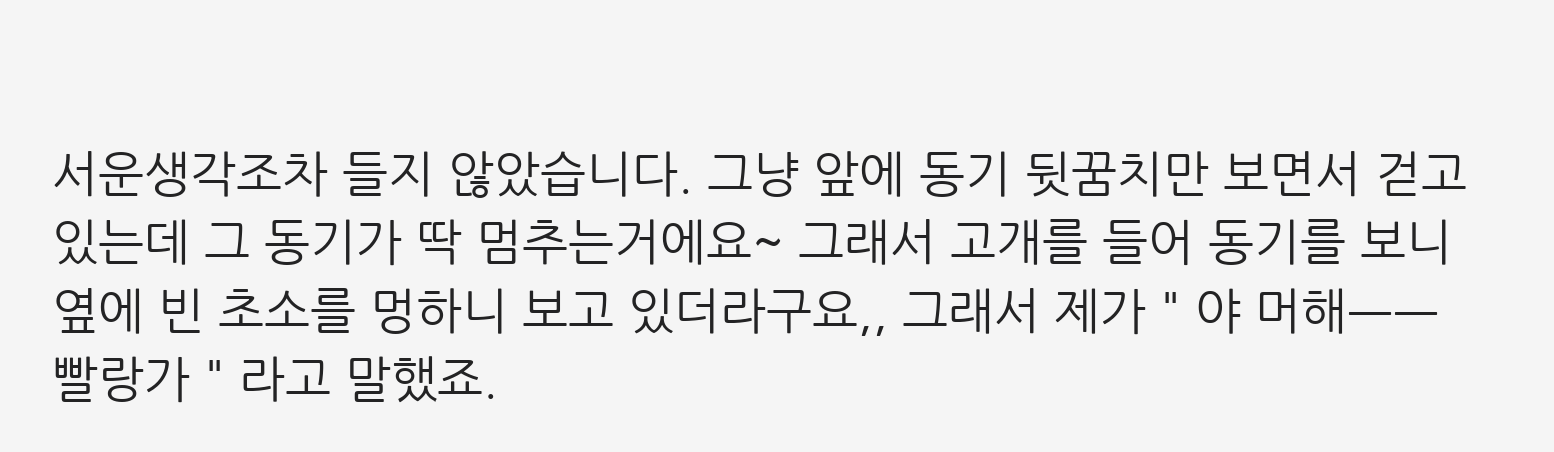서운생각조차 들지 않았습니다. 그냥 앞에 동기 뒷꿈치만 보면서 걷고 있는데 그 동기가 딱 멈추는거에요~ 그래서 고개를 들어 동기를 보니 옆에 빈 초소를 멍하니 보고 있더라구요,, 그래서 제가 " 야 머해ㅡㅡ 빨랑가 " 라고 말했죠.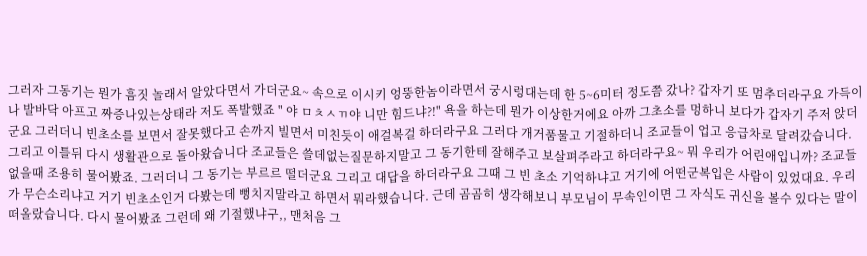그러자 그동기는 뭔가 흠짓 놀래서 알았다면서 가더군요~ 속으로 이시키 엉뚱한놈이라면서 궁시렁대는데 한 5~6미터 정도쯤 갔나? 갑자기 또 멈추더라구요 가득이나 발바닥 아프고 짜증나있는상태라 저도 폭발했죠 " 야 ㅁㅊㅅㄲ야 니만 힘드냐?!" 욕을 하는데 뭔가 이상한거에요 아까 그초소를 멍하니 보다가 갑자기 주저 앉더군요 그러더니 빈초소를 보면서 잘못했다고 손까지 빌면서 미친듯이 애걸복걸 하더라구요 그러다 개거품물고 기절하더니 조교들이 업고 응급차로 달려갔습니다. 그리고 이틀뒤 다시 생활관으로 돌아왔습니다 조교들은 쓸데없는질문하지말고 그 동기한테 잘해주고 보살펴주라고 하더라구요~ 뭐 우리가 어린애입니까? 조교들 없을때 조용히 물어봤죠. 그러더니 그 동기는 부르르 떨더군요 그리고 대답을 하더라구요 그때 그 빈 초소 기억하냐고 거기에 어떤군복입은 사람이 있었대요. 우리가 무슨소리냐고 거기 빈초소인거 다봤는데 뻥치지말라고 하면서 뭐라했습니다. 근데 곰곰히 생각해보니 부모님이 무속인이면 그 자식도 귀신을 볼수 있다는 말이 떠올랐습니다. 다시 물어봤죠 그런데 왜 기절했냐구,, 맨처음 그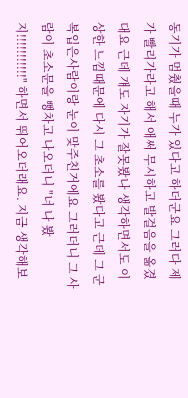동기가 멈췄을때 누가 있다고 하더군요 그러다 제가 빨리가라고 해서 애써 무시하고 발걸음을 옮겼대요 근데 걔도 자기가 잘못봤나 생각하면서도 이상한 느낌때문에 다시 그 초소를 봤다고 근데 그 군복입은사람이랑 눈이 맞주친거에요 그러더니 그 사람이 초소문을 뻥차고 나오더니 "너 나 봤지!!!!!!!!!!!" 하면서 뛰어오더래요. 지금 생각해보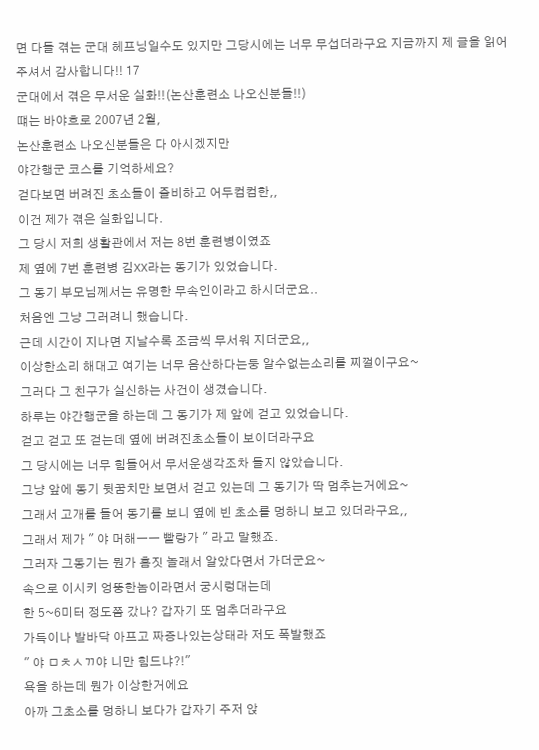면 다들 겪는 군대 헤프닝일수도 있지만 그당시에는 너무 무섭더라구요 지금까지 제 글을 읽어주셔서 감사합니다!! 17
군대에서 겪은 무서운 실화!!(논산훈련소 나오신분들!!)
떄는 바야흐로 2007년 2월,
논산훈련소 나오신분들은 다 아시겠지만
야간행군 코스를 기억하세요?
걷다보면 버려진 초소들이 즐비하고 어두컴컴한,,
이건 제가 겪은 실화입니다.
그 당시 저희 생활관에서 저는 8번 훈련병이였죠
제 옆에 7번 훈련병 김XX라는 동기가 있었습니다.
그 동기 부모님께서는 유명한 무속인이라고 하시더군요..
처음엔 그냥 그러려니 했습니다.
근데 시간이 지나면 지날수록 조금씩 무서워 지더군요,,
이상한소리 해대고 여기는 너무 음산하다는둥 알수없는소리를 찌껄이구요~
그러다 그 친구가 실신하는 사건이 생겼습니다.
하루는 야간행군을 하는데 그 동기가 제 앞에 걷고 있었습니다.
걷고 걷고 또 걷는데 옆에 버려진초소들이 보이더라구요
그 당시에는 너무 힘들어서 무서운생각조차 들지 않았습니다.
그냥 앞에 동기 뒷꿈치만 보면서 걷고 있는데 그 동기가 딱 멈추는거에요~
그래서 고개를 들어 동기를 보니 옆에 빈 초소를 멍하니 보고 있더라구요,,
그래서 제가 " 야 머해ㅡㅡ 빨랑가 " 라고 말했죠.
그러자 그동기는 뭔가 흠짓 놀래서 알았다면서 가더군요~
속으로 이시키 엉뚱한놈이라면서 궁시렁대는데
한 5~6미터 정도쯤 갔나? 갑자기 또 멈추더라구요
가득이나 발바닥 아프고 짜증나있는상태라 저도 폭발했죠
" 야 ㅁㅊㅅㄲ야 니만 힘드냐?!"
욕을 하는데 뭔가 이상한거에요
아까 그초소를 멍하니 보다가 갑자기 주저 앉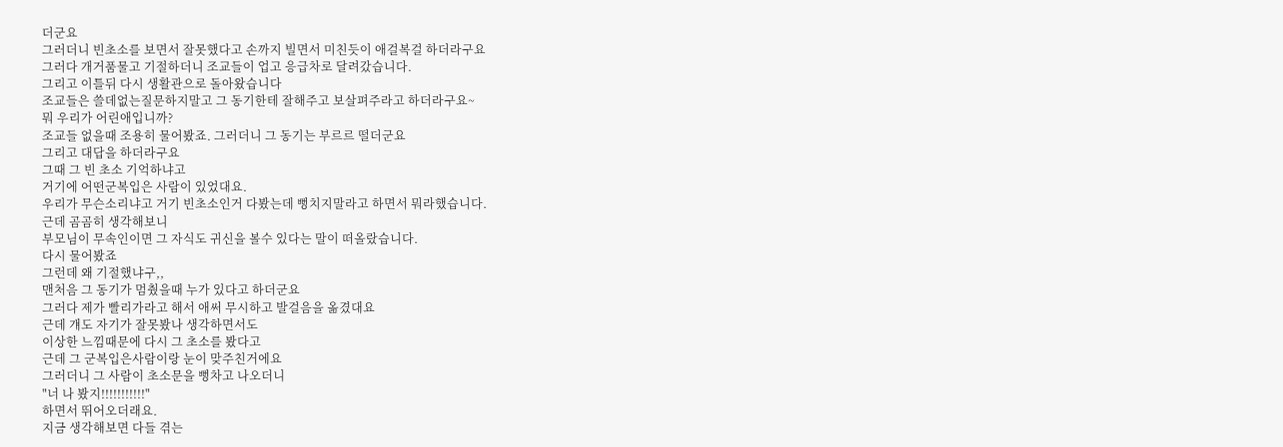더군요
그러더니 빈초소를 보면서 잘못했다고 손까지 빌면서 미친듯이 애걸복걸 하더라구요
그러다 개거품물고 기절하더니 조교들이 업고 응급차로 달려갔습니다.
그리고 이틀뒤 다시 생활관으로 돌아왔습니다
조교들은 쓸데없는질문하지말고 그 동기한테 잘해주고 보살펴주라고 하더라구요~
뭐 우리가 어린애입니까?
조교들 없을때 조용히 물어봤죠. 그러더니 그 동기는 부르르 떨더군요
그리고 대답을 하더라구요
그때 그 빈 초소 기억하냐고
거기에 어떤군복입은 사람이 있었대요.
우리가 무슨소리냐고 거기 빈초소인거 다봤는데 뻥치지말라고 하면서 뭐라했습니다.
근데 곰곰히 생각해보니
부모님이 무속인이면 그 자식도 귀신을 볼수 있다는 말이 떠올랐습니다.
다시 물어봤죠
그런데 왜 기절했냐구,,
맨처음 그 동기가 멈췄을때 누가 있다고 하더군요
그러다 제가 빨리가라고 해서 애써 무시하고 발걸음을 옮겼대요
근데 걔도 자기가 잘못봤나 생각하면서도
이상한 느낌때문에 다시 그 초소를 봤다고
근데 그 군복입은사람이랑 눈이 맞주친거에요
그러더니 그 사람이 초소문을 뻥차고 나오더니
"너 나 봤지!!!!!!!!!!!"
하면서 뛰어오더래요.
지금 생각해보면 다들 겪는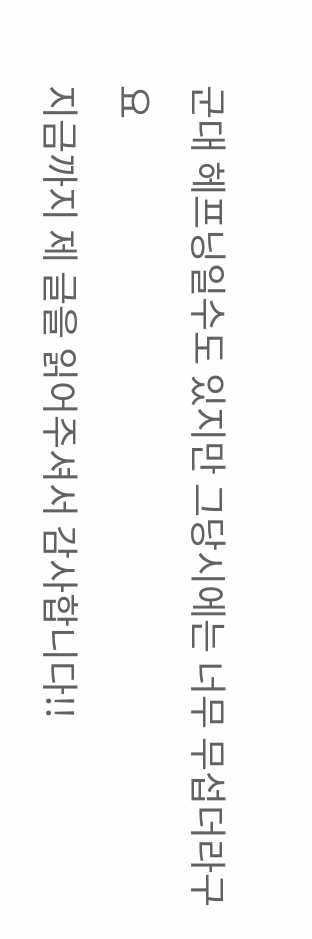군대 헤프닝일수도 있지만 그당시에는 너무 무섭더라구요
지금까지 제 글을 읽어주셔서 감사합니다!!